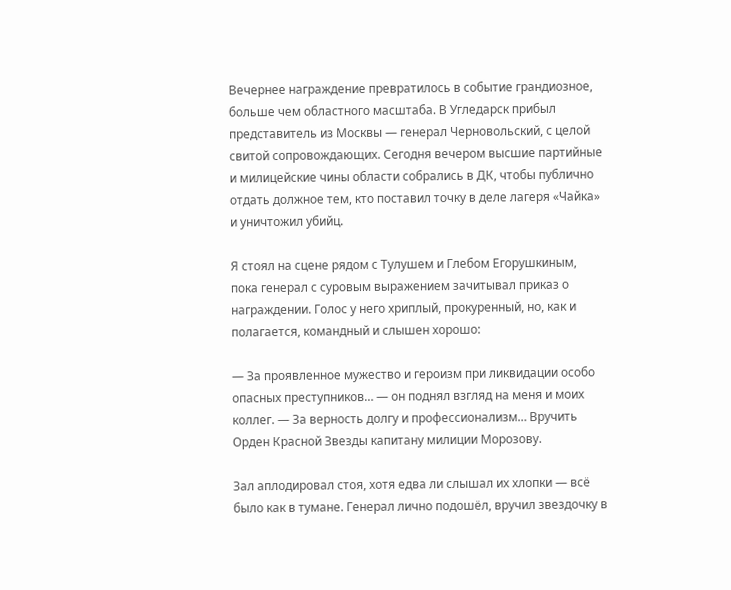Вечернее награждение превратилось в событие грандиозное, больше чем областного масштаба. В Угледарск прибыл представитель из Москвы — генерал Черновольский, с целой свитой сопровождающих. Сегодня вечером высшие партийные и милицейские чины области собрались в ДК, чтобы публично отдать должное тем, кто поставил точку в деле лагеря «Чайка» и уничтожил убийц.

Я стоял на сцене рядом с Тулушем и Глебом Егорушкиным, пока генерал с суровым выражением зачитывал приказ о награждении. Голос у него хриплый, прокуренный, но, как и полагается, командный и слышен хорошо:

— За проявленное мужество и героизм при ликвидации особо опасных преступников… — он поднял взгляд на меня и моих коллег. — За верность долгу и профессионализм… Вручить Орден Красной Звезды капитану милиции Морозову.

Зал аплодировал стоя, хотя едва ли слышал их хлопки — всё было как в тумане. Генерал лично подошёл, вручил звездочку в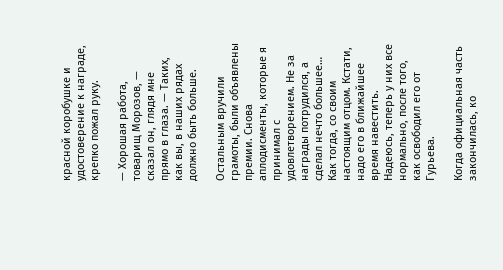красной коробушке и удостоверение к награде, крепко пожал руку.

— Хорошая работа, товарищ Морозов, — сказал он, глядя мне прямо в глаза. — Таких, как вы, в наших рядах должно быть больше.

Остальным вручили грамоты, были объявлены премии. Снова аплодисменты, которые я принимал с удовлетворением. Не за награды потрудился, а сделал нечто большее… Как тогда, со своим настоящим отцом. Кстати, надо его в ближайшее время навестить. Надеюсь, теперь у них все нормально, после того, как освободил его от Гурьева.

Когда официальная часть закончилась, ко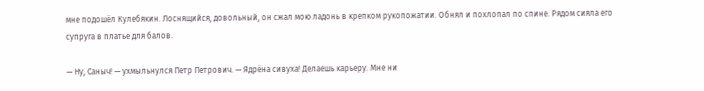мне подошёл Кулебякин. Лоснящийся, довольный, он сжал мою ладонь в крепком рукопожатии. Обнял и похлопал по спине. Рядом сияла его супруга в платье для балов.

— Ну, Саныч! — ухмыльнулся Петр Петрович. — Ядрёна сивуха! Делаешь карьеру. Мне ни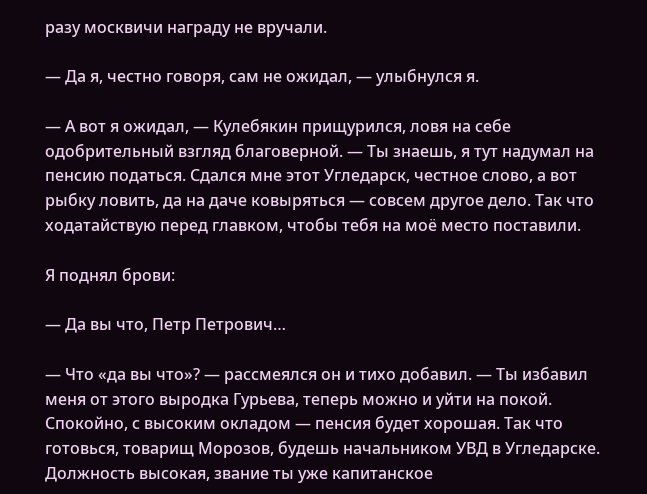разу москвичи награду не вручали.

— Да я, честно говоря, сам не ожидал, — улыбнулся я.

— А вот я ожидал, — Кулебякин прищурился, ловя на себе одобрительный взгляд благоверной. — Ты знаешь, я тут надумал на пенсию податься. Сдался мне этот Угледарск, честное слово, а вот рыбку ловить, да на даче ковыряться — совсем другое дело. Так что ходатайствую перед главком, чтобы тебя на моё место поставили.

Я поднял брови:

— Да вы что, Петр Петрович…

— Что «да вы что»? — рассмеялся он и тихо добавил. — Ты избавил меня от этого выродка Гурьева, теперь можно и уйти на покой. Спокойно, с высоким окладом — пенсия будет хорошая. Так что готовься, товарищ Морозов, будешь начальником УВД в Угледарске. Должность высокая, звание ты уже капитанское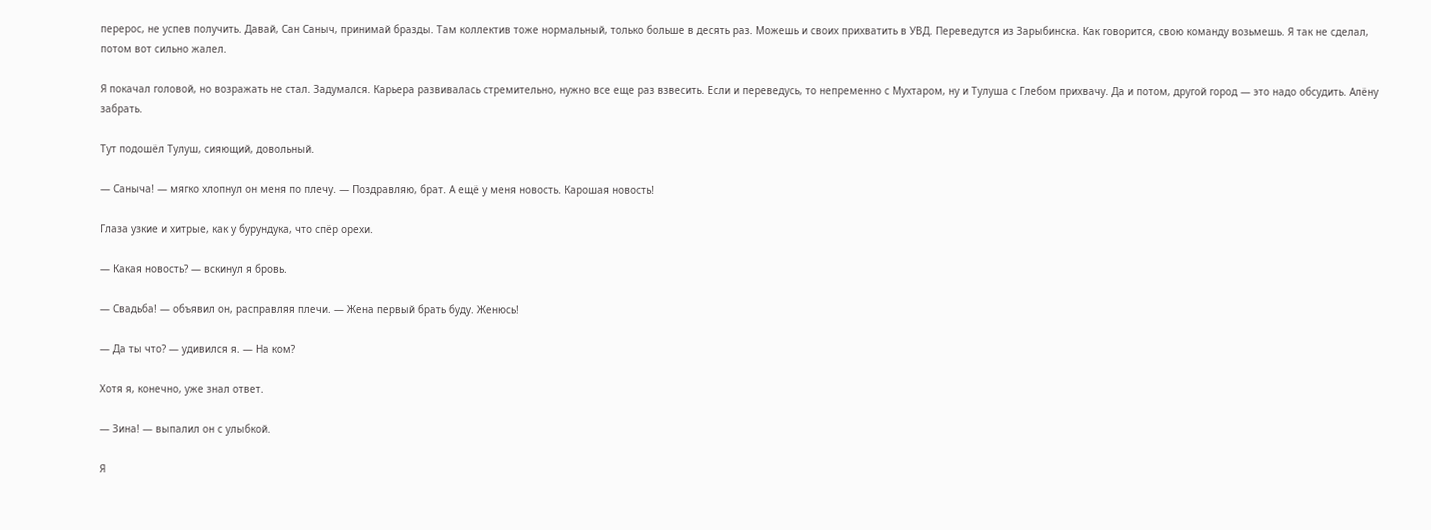перерос, не успев получить. Давай, Сан Саныч, принимай бразды. Там коллектив тоже нормальный, только больше в десять раз. Можешь и своих прихватить в УВД. Переведутся из Зарыбинска. Как говорится, свою команду возьмешь. Я так не сделал, потом вот сильно жалел.

Я покачал головой, но возражать не стал. Задумался. Карьера развивалась стремительно, нужно все еще раз взвесить. Если и переведусь, то непременно с Мухтаром, ну и Тулуша с Глебом прихвачу. Да и потом, другой город — это надо обсудить. Алёну забрать.

Тут подошёл Тулуш, сияющий, довольный.

— Саныча! — мягко хлопнул он меня по плечу. — Поздравляю, брат. А ещё у меня новость. Карошая новость!

Глаза узкие и хитрые, как у бурундука, что спёр орехи.

— Какая новость? — вскинул я бровь.

— Свадьба! — объявил он, расправляя плечи. — Жена первый брать буду. Женюсь!

— Да ты что? — удивился я. — На ком?

Хотя я, конечно, уже знал ответ.

— Зина! — выпалил он с улыбкой.

Я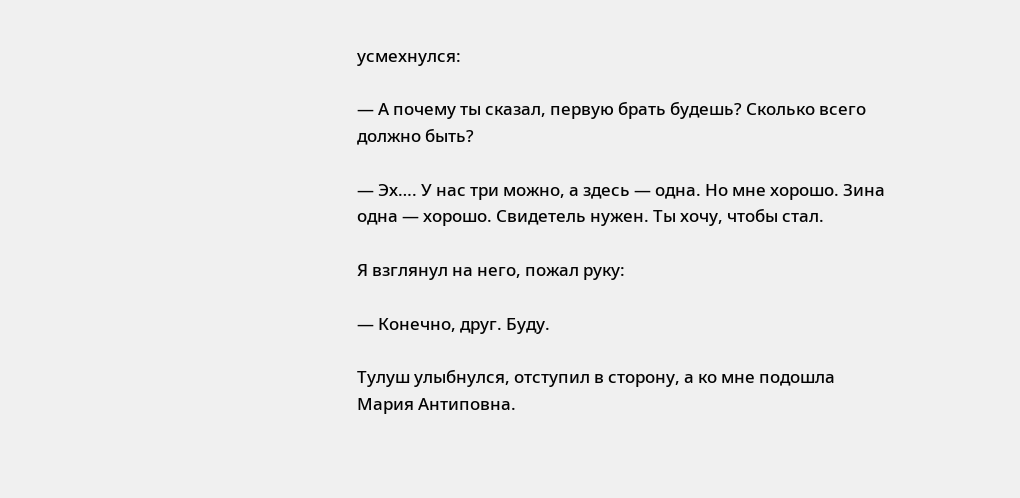усмехнулся:

— А почему ты сказал, первую брать будешь? Сколько всего должно быть?

— Эх…. У нас три можно, а здесь — одна. Но мне хорошо. Зина одна — хорошо. Свидетель нужен. Ты хочу, чтобы стал.

Я взглянул на него, пожал руку:

— Конечно, друг. Буду.

Тулуш улыбнулся, отступил в сторону, а ко мне подошла Мария Антиповна.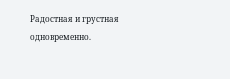Радостная и грустная одновременно.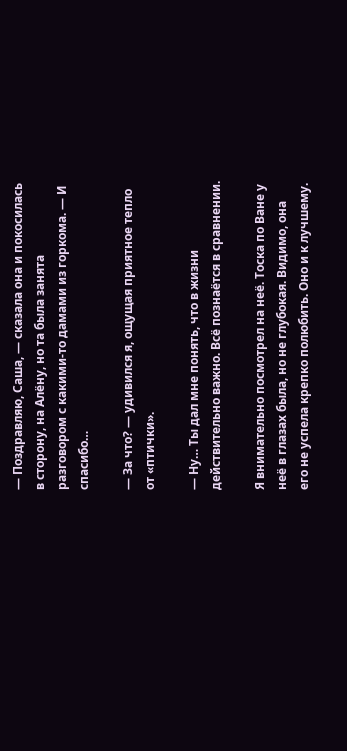— Поздравляю, Саша, — сказала она и покосилась в сторону, на Алёну, но та была занята разговором с какими-то дамами из горкома. — И спасибо…

— За что? — удивился я, ощущая приятное тепло от «птички».

— Ну… Ты дал мне понять, что в жизни действительно важно. Всё познаётся в сравнении.

Я внимательно посмотрел на неё. Тоска по Ване у неё в глазах была, но не глубокая. Видимо, она его не успела крепко полюбить. Оно и к лучшему.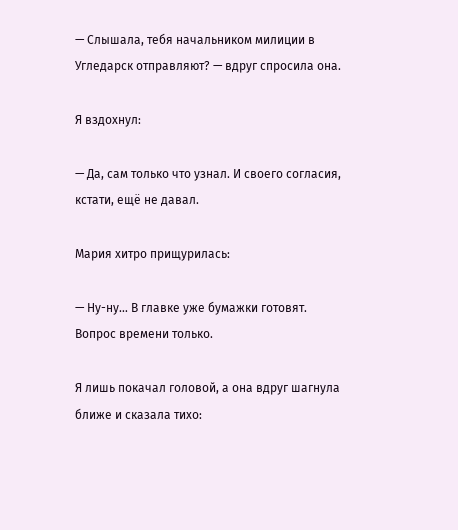— Слышала, тебя начальником милиции в Угледарск отправляют? — вдруг спросила она.

Я вздохнул:

— Да, сам только что узнал. И своего согласия, кстати, ещё не давал.

Мария хитро прищурилась:

— Ну-ну… В главке уже бумажки готовят. Вопрос времени только.

Я лишь покачал головой, а она вдруг шагнула ближе и сказала тихо: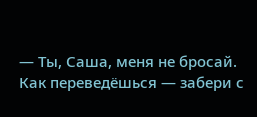— Ты, Саша, меня не бросай. Как переведёшься — забери с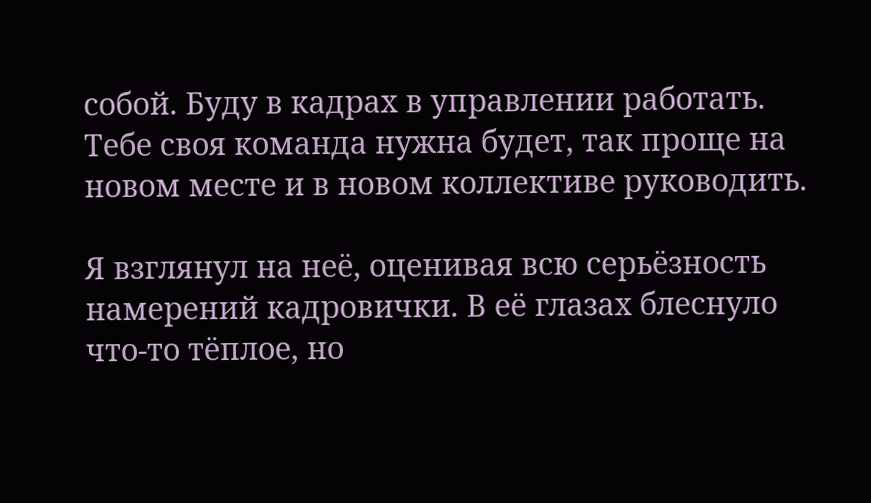собой. Буду в кадрах в управлении работать. Тебе своя команда нужна будет, так проще на новом месте и в новом коллективе руководить.

Я взглянул на неё, оценивая всю серьёзность намерений кадровички. В её глазах блеснуло что-то тёплое, но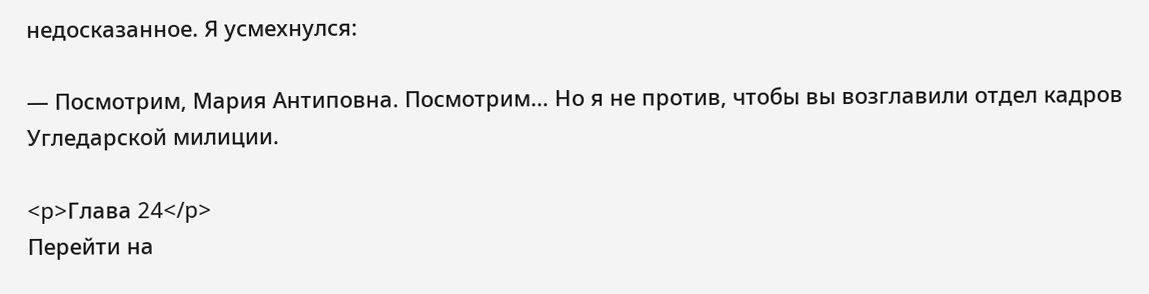недосказанное. Я усмехнулся:

— Посмотрим, Мария Антиповна. Посмотрим… Но я не против, чтобы вы возглавили отдел кадров Угледарской милиции.

<p>Глава 24</p>
Перейти на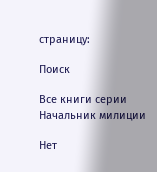страницу:

Поиск

Все книги серии Начальник милиции

Нет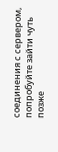соединения с сервером, попробуйте зайти чуть позже